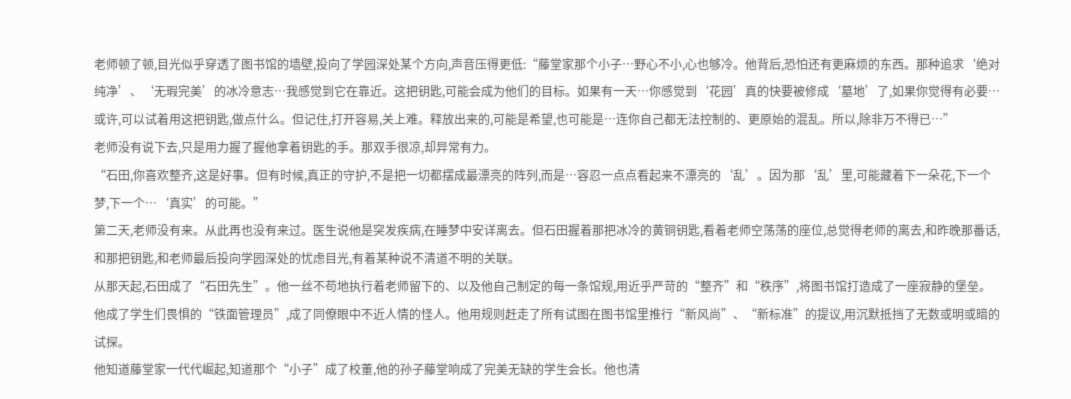老师顿了顿,目光似乎穿透了图书馆的墙壁,投向了学园深处某个方向,声音压得更低:“藤堂家那个小子…野心不小,心也够冷。他背后,恐怕还有更麻烦的东西。那种追求‘绝对纯净’、‘无瑕完美’的冰冷意志…我感觉到它在靠近。这把钥匙,可能会成为他们的目标。如果有一天…你感觉到‘花园’真的快要被修成‘墓地’了,如果你觉得有必要…或许,可以试着用这把钥匙,做点什么。但记住,打开容易,关上难。释放出来的,可能是希望,也可能是…连你自己都无法控制的、更原始的混乱。所以,除非万不得已…”
老师没有说下去,只是用力握了握他拿着钥匙的手。那双手很凉,却异常有力。
“石田,你喜欢整齐,这是好事。但有时候,真正的守护,不是把一切都摆成最漂亮的阵列,而是…容忍一点点看起来不漂亮的‘乱’。因为那‘乱’里,可能藏着下一朵花,下一个梦,下一个…‘真实’的可能。”
第二天,老师没有来。从此再也没有来过。医生说他是突发疾病,在睡梦中安详离去。但石田握着那把冰冷的黄铜钥匙,看着老师空荡荡的座位,总觉得老师的离去,和昨晚那番话,和那把钥匙,和老师最后投向学园深处的忧虑目光,有着某种说不清道不明的关联。
从那天起,石田成了“石田先生”。他一丝不苟地执行着老师留下的、以及他自己制定的每一条馆规,用近乎严苛的“整齐”和“秩序”,将图书馆打造成了一座寂静的堡垒。他成了学生们畏惧的“铁面管理员”,成了同僚眼中不近人情的怪人。他用规则赶走了所有试图在图书馆里推行“新风尚”、“新标准”的提议,用沉默抵挡了无数或明或暗的试探。
他知道藤堂家一代代崛起,知道那个“小子”成了校董,他的孙子藤堂响成了完美无缺的学生会长。他也清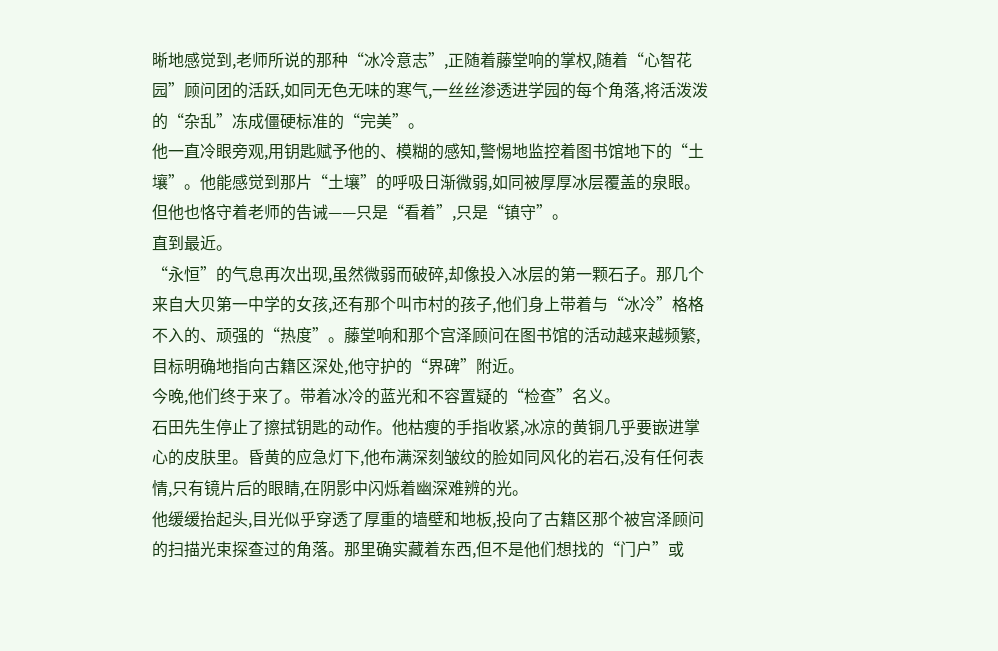晰地感觉到,老师所说的那种“冰冷意志”,正随着藤堂响的掌权,随着“心智花园”顾问团的活跃,如同无色无味的寒气,一丝丝渗透进学园的每个角落,将活泼泼的“杂乱”冻成僵硬标准的“完美”。
他一直冷眼旁观,用钥匙赋予他的、模糊的感知,警惕地监控着图书馆地下的“土壤”。他能感觉到那片“土壤”的呼吸日渐微弱,如同被厚厚冰层覆盖的泉眼。但他也恪守着老师的告诫——只是“看着”,只是“镇守”。
直到最近。
“永恒”的气息再次出现,虽然微弱而破碎,却像投入冰层的第一颗石子。那几个来自大贝第一中学的女孩,还有那个叫市村的孩子,他们身上带着与“冰冷”格格不入的、顽强的“热度”。藤堂响和那个宫泽顾问在图书馆的活动越来越频繁,目标明确地指向古籍区深处,他守护的“界碑”附近。
今晚,他们终于来了。带着冰冷的蓝光和不容置疑的“检查”名义。
石田先生停止了擦拭钥匙的动作。他枯瘦的手指收紧,冰凉的黄铜几乎要嵌进掌心的皮肤里。昏黄的应急灯下,他布满深刻皱纹的脸如同风化的岩石,没有任何表情,只有镜片后的眼睛,在阴影中闪烁着幽深难辨的光。
他缓缓抬起头,目光似乎穿透了厚重的墙壁和地板,投向了古籍区那个被宫泽顾问的扫描光束探查过的角落。那里确实藏着东西,但不是他们想找的“门户”或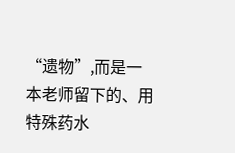“遗物”,而是一本老师留下的、用特殊药水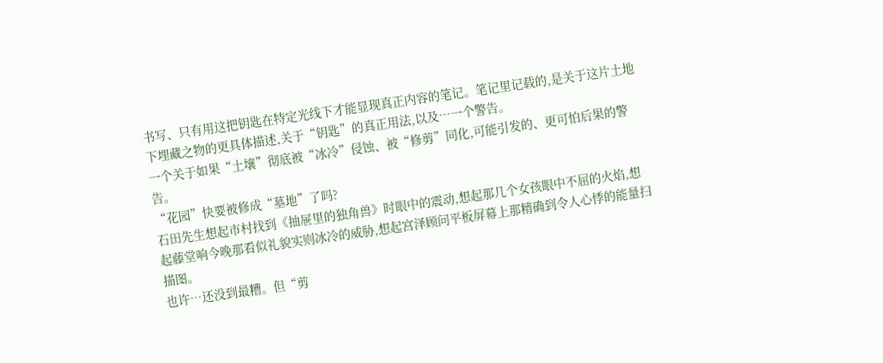书写、只有用这把钥匙在特定光线下才能显现真正内容的笔记。笔记里记载的,是关于这片土地下埋藏之物的更具体描述,关于“钥匙”的真正用法,以及…一个警告。
一个关于如果“土壤”彻底被“冰冷”侵蚀、被“修剪”同化,可能引发的、更可怕后果的警告。
“花园”快要被修成“墓地”了吗?
石田先生想起市村找到《抽屉里的独角兽》时眼中的震动,想起那几个女孩眼中不屈的火焰,想起藤堂响今晚那看似礼貌实则冰冷的威胁,想起宫泽顾问平板屏幕上那精确到令人心悸的能量扫描图。
也许…还没到最糟。但“剪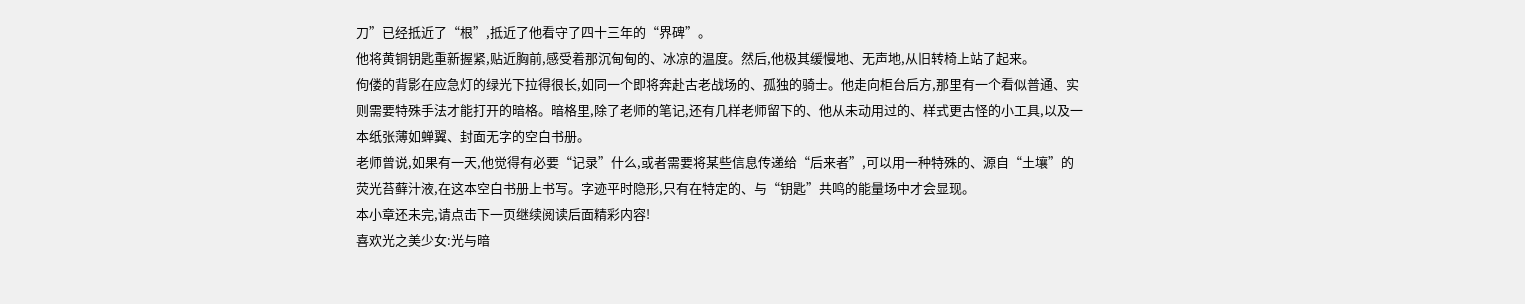刀”已经抵近了“根”,抵近了他看守了四十三年的“界碑”。
他将黄铜钥匙重新握紧,贴近胸前,感受着那沉甸甸的、冰凉的温度。然后,他极其缓慢地、无声地,从旧转椅上站了起来。
佝偻的背影在应急灯的绿光下拉得很长,如同一个即将奔赴古老战场的、孤独的骑士。他走向柜台后方,那里有一个看似普通、实则需要特殊手法才能打开的暗格。暗格里,除了老师的笔记,还有几样老师留下的、他从未动用过的、样式更古怪的小工具,以及一本纸张薄如蝉翼、封面无字的空白书册。
老师曾说,如果有一天,他觉得有必要“记录”什么,或者需要将某些信息传递给“后来者”,可以用一种特殊的、源自“土壤”的荧光苔藓汁液,在这本空白书册上书写。字迹平时隐形,只有在特定的、与“钥匙”共鸣的能量场中才会显现。
本小章还未完,请点击下一页继续阅读后面精彩内容!
喜欢光之美少女:光与暗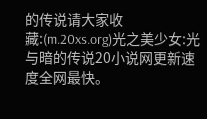的传说请大家收藏:(m.20xs.org)光之美少女:光与暗的传说20小说网更新速度全网最快。